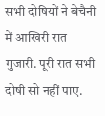सभी दोषियों ने बेचैनी में आखिरी रात गुजारी. पूरी रात सभी
दोषी सो नहीं पाए.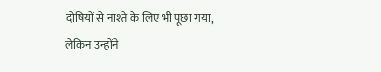दोषियों से नाश्ते के लिए भी पूछा गया, लेकिन उन्होंने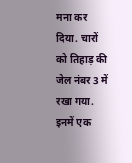मना कर दिया. चारों को तिहाड़ की जेल नंबर 3 में रखा गया. इनमें एक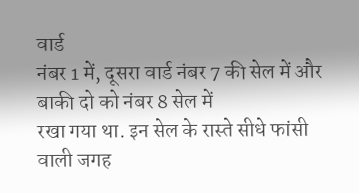वार्ड
नंबर 1 में, दूसरा वार्ड नंबर 7 की सेल में और बाकी दो को नंबर 8 सेल में
रखा गया था. इन सेल के रास्ते सीधे फांसी वाली जगह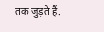तक जुड़ते हैं.